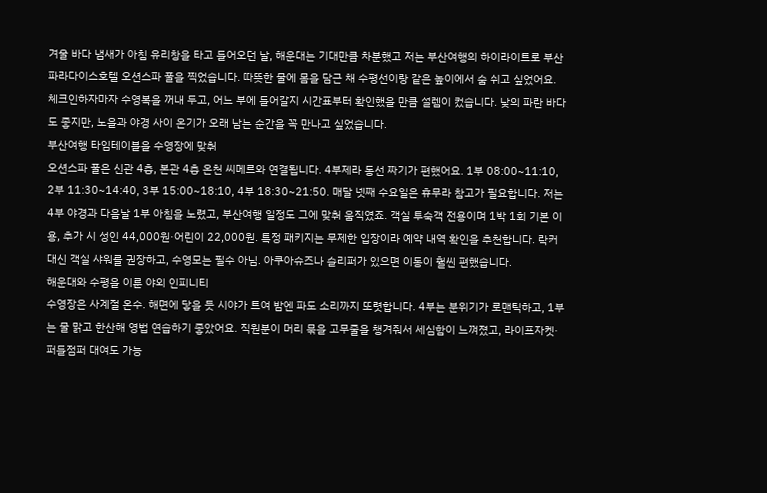겨울 바다 냄새가 아침 유리창을 타고 들어오던 날, 해운대는 기대만큼 차분했고 저는 부산여행의 하이라이트로 부산파라다이스호텔 오션스파 풀을 찍었습니다. 따뜻한 물에 몸을 담근 채 수평선이랑 같은 높이에서 숨 쉬고 싶었어요. 체크인하자마자 수영복을 꺼내 두고, 어느 부에 들어갈지 시간표부터 확인했을 만큼 설렘이 컸습니다. 낮의 파란 바다도 좋지만, 노을과 야경 사이 온기가 오래 남는 순간을 꼭 만나고 싶었습니다.
부산여행 타임테이블을 수영장에 맞춰
오션스파 풀은 신관 4층, 본관 4층 온천 씨메르와 연결됩니다. 4부제라 동선 짜기가 편했어요. 1부 08:00~11:10, 2부 11:30~14:40, 3부 15:00~18:10, 4부 18:30~21:50. 매달 넷째 수요일은 휴무라 참고가 필요합니다. 저는 4부 야경과 다음날 1부 아침을 노렸고, 부산여행 일정도 그에 맞춰 움직였죠. 객실 투숙객 전용이며 1박 1회 기본 이용, 추가 시 성인 44,000원·어린이 22,000원. 특정 패키지는 무제한 입장이라 예약 내역 확인을 추천합니다. 락커 대신 객실 샤워를 권장하고, 수영모는 필수 아님. 아쿠아슈즈나 슬리퍼가 있으면 이동이 훨씬 편했습니다.
해운대와 수평을 이룬 야외 인피니티
수영장은 사계절 온수. 해면에 닿을 듯 시야가 트여 밤엔 파도 소리까지 또렷합니다. 4부는 분위기가 로맨틱하고, 1부는 물 맑고 한산해 영법 연습하기 좋았어요. 직원분이 머리 묶을 고무줄을 챙겨줘서 세심함이 느껴졌고, 라이프자켓·퍼들점퍼 대여도 가능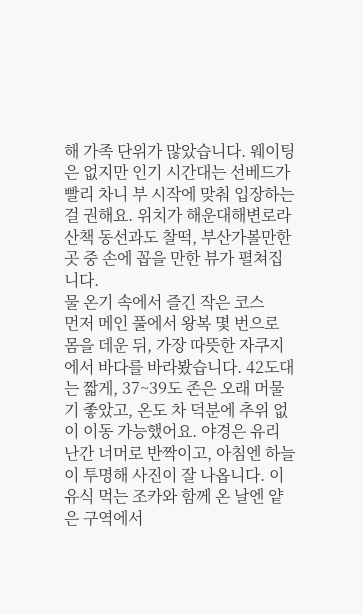해 가족 단위가 많았습니다. 웨이팅은 없지만 인기 시간대는 선베드가 빨리 차니 부 시작에 맞춰 입장하는 걸 권해요. 위치가 해운대해변로라 산책 동선과도 찰떡, 부산가볼만한곳 중 손에 꼽을 만한 뷰가 펼쳐집니다.
물 온기 속에서 즐긴 작은 코스
먼저 메인 풀에서 왕복 몇 번으로 몸을 데운 뒤, 가장 따뜻한 자쿠지에서 바다를 바라봤습니다. 42도대는 짧게, 37~39도 존은 오래 머물기 좋았고, 온도 차 덕분에 추위 없이 이동 가능했어요. 야경은 유리 난간 너머로 반짝이고, 아침엔 하늘이 투명해 사진이 잘 나옵니다. 이유식 먹는 조카와 함께 온 날엔 얕은 구역에서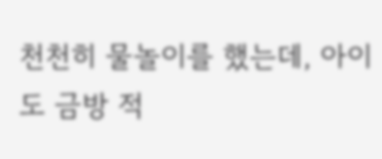천천히 물놀이를 했는데, 아이도 금방 적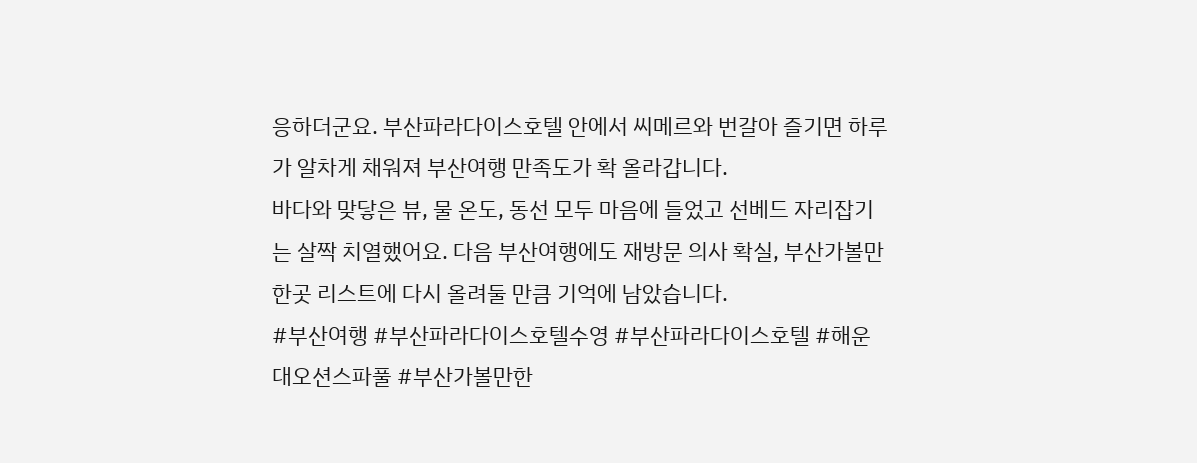응하더군요. 부산파라다이스호텔 안에서 씨메르와 번갈아 즐기면 하루가 알차게 채워져 부산여행 만족도가 확 올라갑니다.
바다와 맞닿은 뷰, 물 온도, 동선 모두 마음에 들었고 선베드 자리잡기는 살짝 치열했어요. 다음 부산여행에도 재방문 의사 확실, 부산가볼만한곳 리스트에 다시 올려둘 만큼 기억에 남았습니다.
#부산여행 #부산파라다이스호텔수영 #부산파라다이스호텔 #해운대오션스파풀 #부산가볼만한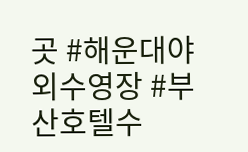곳 #해운대야외수영장 #부산호텔수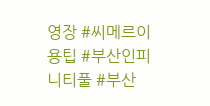영장 #씨메르이용팁 #부산인피니티풀 #부산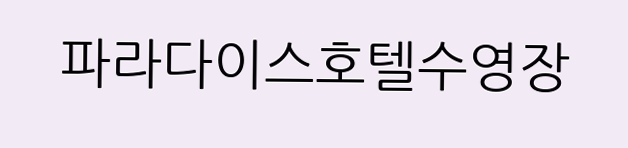파라다이스호텔수영장